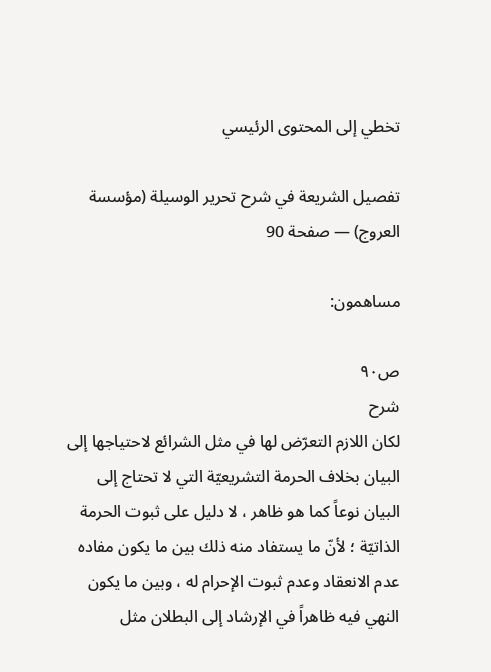تخطي إلى المحتوى الرئيسي

تفصيل الشريعة في شرح تحرير الوسيلة (مؤسسة العروج) — صفحة 90

مساهمون:

ص٩٠
شرح
لكان اللازم التعرّض لها في مثل الشرائع لاحتياجها إلى البيان بخلاف الحرمة التشريعيّة التي لا تحتاج إلى البيان نوعاً كما هو ظاهر ، لا دليل على ثبوت الحرمة الذاتيّة ؛ لأنّ ما يستفاد منه ذلك بين ما يكون مفاده عدم الانعقاد وعدم ثبوت الإحرام له ، وبين ما يكون النهي فيه ظاهراً في الإرشاد إلى البطلان مثل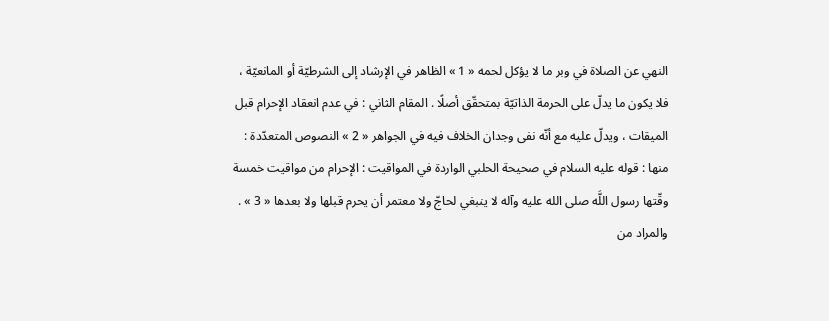النهي عن الصلاة في وبر ما لا يؤكل لحمه « 1 » الظاهر في الإرشاد إلى الشرطيّة أو المانعيّة ، فلا يكون ما يدلّ على الحرمة الذاتيّة بمتحقّق أصلًا . المقام الثاني : في عدم انعقاد الإحرام قبل الميقات ، ويدلّ عليه مع أنّه نفى وجدان الخلاف فيه في الجواهر « 2 » النصوص المتعدّدة : منها : قوله عليه السلام في صحيحة الحلبي الواردة في المواقيت : الإحرام من مواقيت خمسة وقّتها رسول اللَّه صلى الله عليه وآله لا ينبغي لحاجّ ولا معتمر أن يحرم قبلها ولا بعدها « 3 » . والمراد من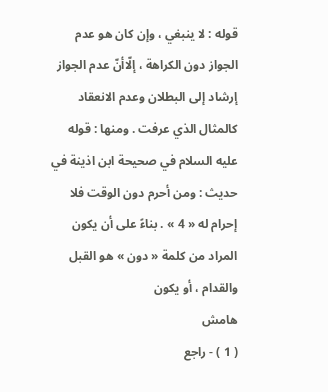قوله : لا ينبغي ، وإن كان هو عدم الجواز دون الكراهة ، إلّاأنّ عدم الجواز إرشاد إلى البطلان وعدم الانعقاد كالمثال الذي عرفت . ومنها : قوله عليه السلام في صحيحة ابن اذينة في حديث : ومن أحرم دون الوقت فلا إحرام له « 4 » . بناءً على أن يكون المراد من كلمة « دون » هو القبل والقدام ، أو يكون
هامش
( 1 ) - راجع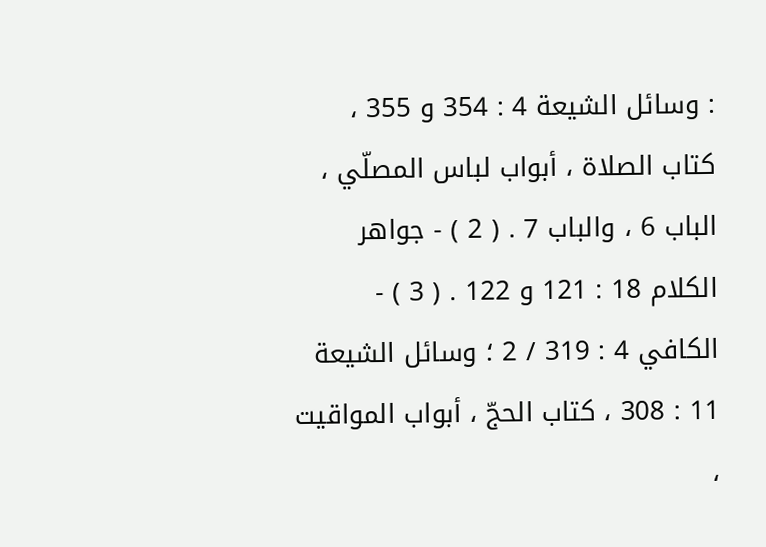: وسائل الشيعة 4 : 354 و 355 ، كتاب الصلاة ، أبواب لباس المصلّي ، الباب 6 ، والباب 7 . ( 2 ) - جواهر الكلام 18 : 121 و 122 . ( 3 ) - الكافي 4 : 319 / 2 ؛ وسائل الشيعة 11 : 308 ، كتاب الحجّ ، أبواب المواقيت ،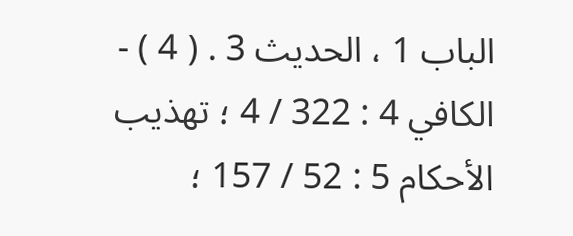الباب 1 ، الحديث 3 . ( 4 ) - الكافي 4 : 322 / 4 ؛ تهذيب الأحكام 5 : 52 / 157 ؛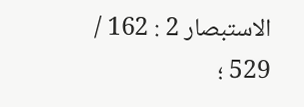الاستبصار 2 : 162 / 529 ؛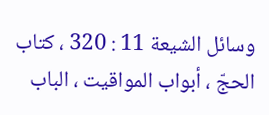وسائل الشيعة 11 : 320 ، كتاب الحجّ ، أبواب المواقيت ، الباب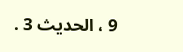9 ، الحديث 3 .